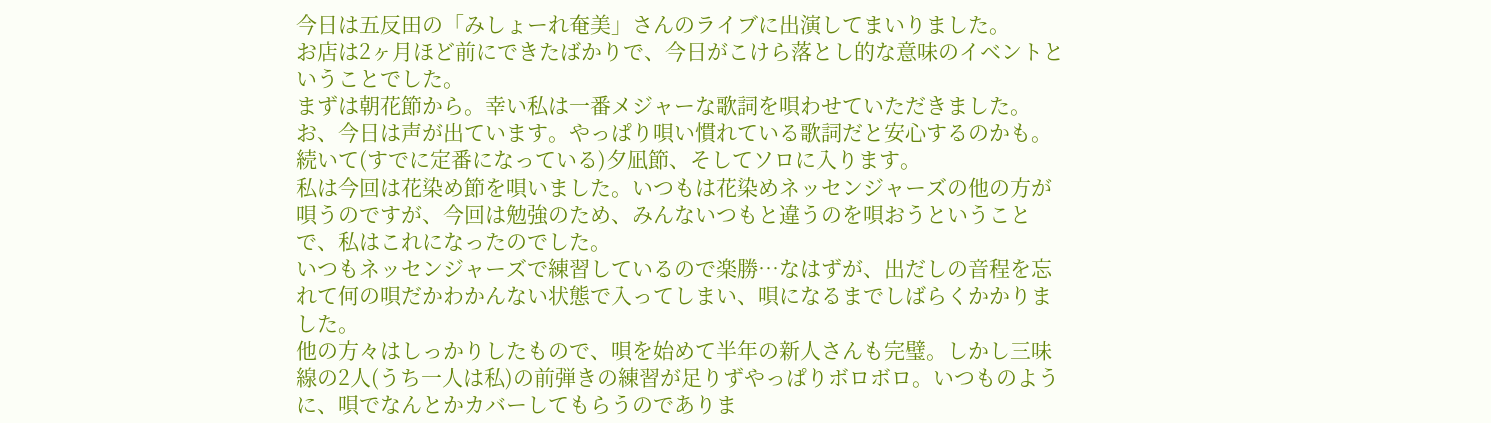今日は五反田の「みしょーれ奄美」さんのライブに出演してまいりました。
お店は2ヶ月ほど前にできたばかりで、今日がこけら落とし的な意味のイベントということでした。
まずは朝花節から。幸い私は一番メジャーな歌詞を唄わせていただきました。お、今日は声が出ています。やっぱり唄い慣れている歌詞だと安心するのかも。
続いて(すでに定番になっている)夕凪節、そしてソロに入ります。
私は今回は花染め節を唄いました。いつもは花染めネッセンジャーズの他の方が唄うのですが、今回は勉強のため、みんないつもと違うのを唄おうということで、私はこれになったのでした。
いつもネッセンジャーズで練習しているので楽勝…なはずが、出だしの音程を忘れて何の唄だかわかんない状態で入ってしまい、唄になるまでしばらくかかりました。
他の方々はしっかりしたもので、唄を始めて半年の新人さんも完璧。しかし三味線の2人(うち一人は私)の前弾きの練習が足りずやっぱりボロボロ。いつものように、唄でなんとかカバーしてもらうのでありま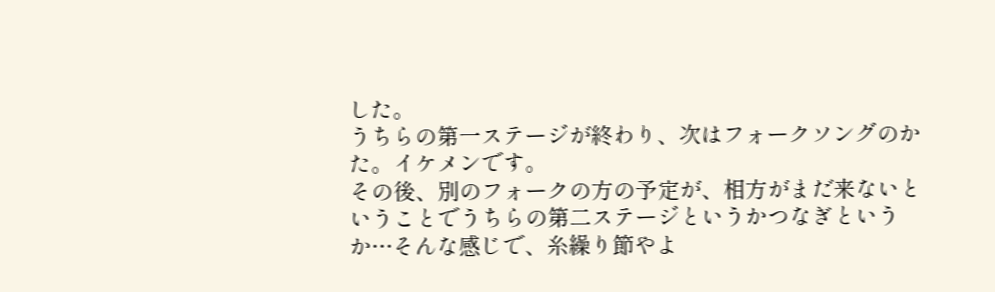した。
うちらの第一ステージが終わり、次はフォークソングのかた。イケメンです。
その後、別のフォークの方の予定が、相方がまだ来ないということでうちらの第二ステージというかつなぎというか…そんな感じで、糸繰り節やよ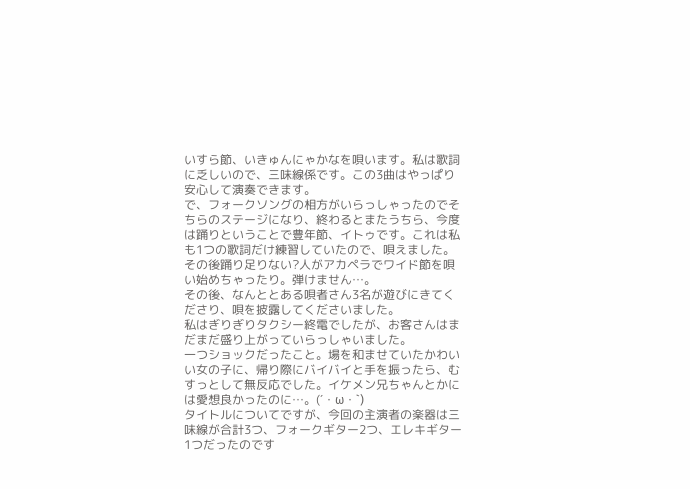いすら節、いきゅんにゃかなを唄います。私は歌詞に乏しいので、三味線係です。この3曲はやっぱり安心して演奏できます。
で、フォークソングの相方がいらっしゃったのでそちらのステージになり、終わるとまたうちら、今度は踊りということで豊年節、イトゥです。これは私も1つの歌詞だけ練習していたので、唄えました。
その後踊り足りない?人がアカペラでワイド節を唄い始めちゃったり。弾けません…。
その後、なんととある唄者さん3名が遊びにきてくださり、唄を披露してくださいました。
私はぎりぎりタクシー終電でしたが、お客さんはまだまだ盛り上がっていらっしゃいました。
一つショックだったこと。場を和ませていたかわいい女の子に、帰り際にバイバイと手を振ったら、むすっとして無反応でした。イケメン兄ちゃんとかには愛想良かったのに…。(´・ω・`)
タイトルについてですが、今回の主演者の楽器は三味線が合計3つ、フォークギター2つ、エレキギター1つだったのです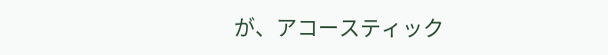が、アコースティック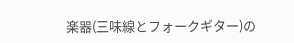楽器(三味線とフォークギター)の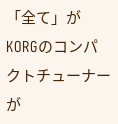「全て」がKORGのコンパクトチューナーが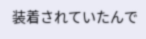装着されていたんで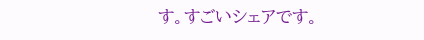す。すごいシェアです。